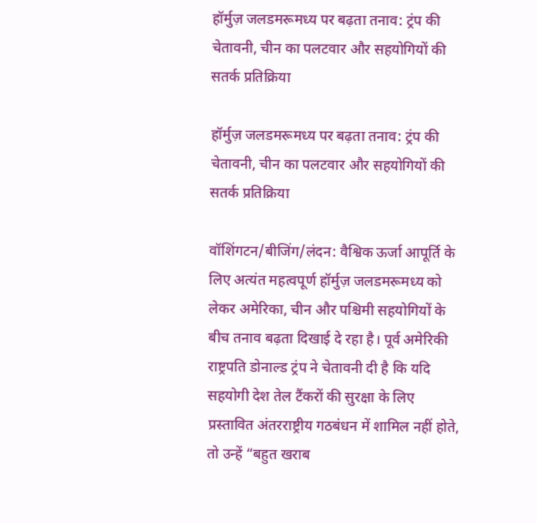हॉर्मुज़ जलडमरूमध्य पर बढ़ता तनाव: ट्रंप की चेतावनी, चीन का पलटवार और सहयोगियों की सतर्क प्रतिक्रिया

हॉर्मुज़ जलडमरूमध्य पर बढ़ता तनाव: ट्रंप की चेतावनी, चीन का पलटवार और सहयोगियों की सतर्क प्रतिक्रिया

वॉशिंगटन/बीजिंग/लंदन: वैश्विक ऊर्जा आपूर्ति के लिए अत्यंत महत्वपूर्ण हॉर्मुज़ जलडमरूमध्य को लेकर अमेरिका, चीन और पश्चिमी सहयोगियों के बीच तनाव बढ़ता दिखाई दे रहा है। पूर्व अमेरिकी राष्ट्रपति डोनाल्ड ट्रंप ने चेतावनी दी है कि यदि सहयोगी देश तेल टैंकरों की सुरक्षा के लिए प्रस्तावित अंतरराष्ट्रीय गठबंधन में शामिल नहीं होते, तो उन्हें “बहुत खराब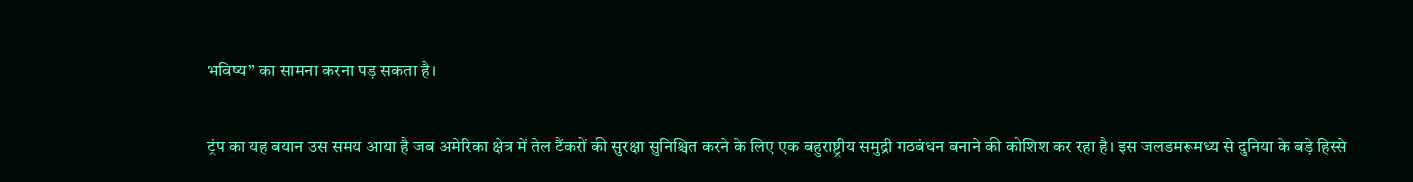भविष्य” का सामना करना पड़ सकता है।

ट्रंप का यह बयान उस समय आया है जब अमेरिका क्षेत्र में तेल टैंकरों की सुरक्षा सुनिश्चित करने के लिए एक बहुराष्ट्रीय समुद्री गठबंधन बनाने की कोशिश कर रहा है। इस जलडमरूमध्य से दुनिया के बड़े हिस्से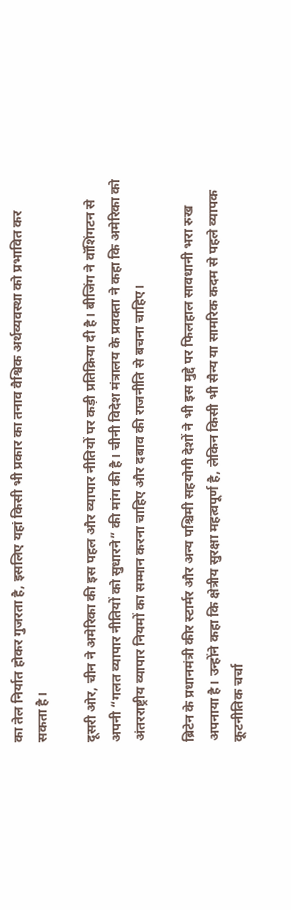का तेल निर्यात होकर गुजरता है, इसलिए यहां किसी भी प्रकार का तनाव वैश्विक अर्थव्यवस्था को प्रभावित कर सकता है।

दूसरी ओर, चीन ने अमेरिका की इस पहल और व्यापार नीतियों पर कड़ी प्रतिक्रिया दी है। बीजिंग ने वॉशिंगटन से अपनी “गलत व्यापार नीतियों को सुधारने” की मांग की है। चीनी विदेश मंत्रालय के प्रवक्ता ने कहा कि अमेरिका को अंतरराष्ट्रीय व्यापार नियमों का सम्मान करना चाहिए और दबाव की राजनीति से बचना चाहिए।

ब्रिटेन के प्रधानमंत्री कीर स्टार्मर और अन्य पश्चिमी सहयोगी देशों ने भी इस मुद्दे पर फिलहाल सावधानी भरा रुख अपनाया है। उन्होंने कहा कि क्षेत्रीय सुरक्षा महत्वपूर्ण है, लेकिन किसी भी सैन्य या सामरिक कदम से पहले व्यापक कूटनीतिक चर्चा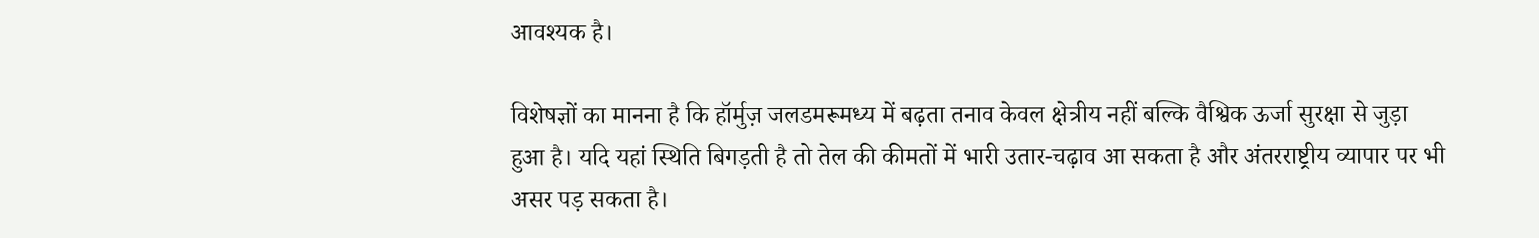आवश्यक है।

विशेषज्ञों का मानना है कि हॉर्मुज़ जलडमरूमध्य में बढ़ता तनाव केवल क्षेत्रीय नहीं बल्कि वैश्विक ऊर्जा सुरक्षा से जुड़ा हुआ है। यदि यहां स्थिति बिगड़ती है तो तेल की कीमतों में भारी उतार-चढ़ाव आ सकता है और अंतरराष्ट्रीय व्यापार पर भी असर पड़ सकता है।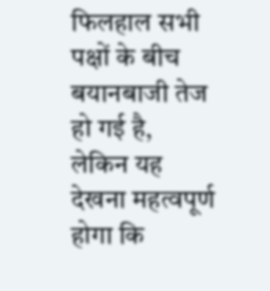फिलहाल सभी पक्षों के बीच बयानबाजी तेज हो गई है, लेकिन यह देखना महत्वपूर्ण होगा कि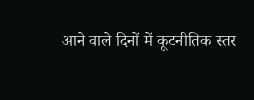आने वाले दिनों में कूटनीतिक स्तर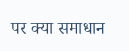पर क्या समाधान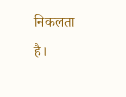निकलता है।